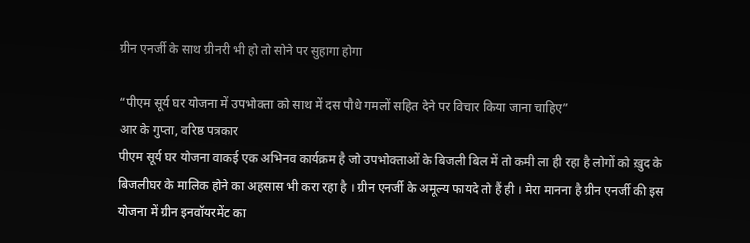ग्रीन एनर्जी के साथ ग्रीनरी भी हो तो सोने पर सुहागा होगा

“पीएम सूर्य घर योजना में उपभोक्ता को साथ में दस पौधे गमलों सहित देने पर विचार किया जाना चाहिए”
आर के गुप्ता, वरिष्ठ पत्रकार
पीएम सूर्य घर योजना वाकई एक अभिनव कार्यक्रम है जो उपभोक्ताओं के बिजली बिल में तो कमी ला ही रहा है लोगों को ख़ुद के बिजलीघर के मालिक होने का अहसास भी करा रहा है । ग्रीन एनर्जी के अमूल्य फायदे तो हैं ही । मेरा मानना है ग्रीन एनर्जी की इस योजना में ग्रीन इनवॉयरमेंट का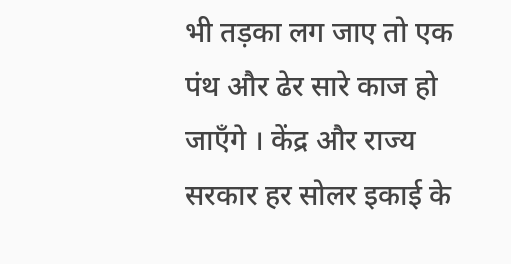भी तड़का लग जाए तो एक पंथ और ढेर सारे काज हो जाएँगे । केंद्र और राज्य सरकार हर सोलर इकाई के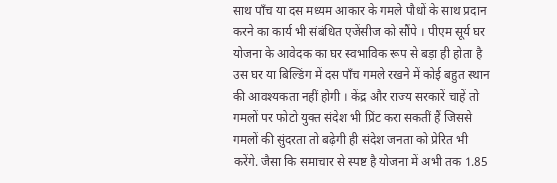साथ पाँच या दस मध्यम आकार के गमले पौधों के साथ प्रदान करने का कार्य भी संबंधित एजेंसीज को सौंपे । पीएम सूर्य घर योजना के आवेदक का घर स्वभाविक रूप से बड़ा ही होता है उस घर या बिल्डिंग में दस पाँच गमले रखने में कोई बहुत स्थान की आवश्यकता नहीं होगी । केंद्र और राज्य सरकारें चाहें तो गमलों पर फोटो युक्त संदेश भी प्रिंट करा सकतीं हैं जिससे गमलों की सुंदरता तो बढ़ेगी ही संदेश जनता को प्रेरित भी करेंगे. जैसा कि समाचार से स्पष्ट है योजना में अभी तक 1.85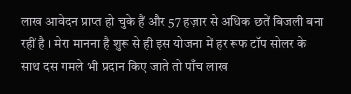लाख आवेदन प्राप्त हो चुके हैं और 57 हज़ार से अधिक छतें बिजली बना रहीं है । मेरा मानना है शुरू से ही इस योजना में हर रूफ टॉप सोलर के साथ दस गमले भी प्रदान किए जाते तो पाँच लाख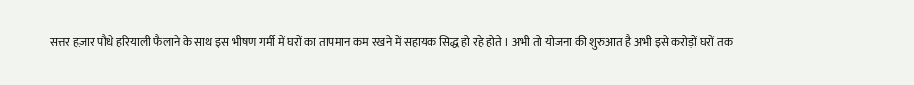सत्तर हज़ार पौधे हरियाली फैलाने के साथ इस भीषण गर्मी में घरों का तापमान कम रखने में सहायक सिद्ध हो रहे होते । अभी तो योजना की शुरुआत है अभी इसे करोड़ों घरों तक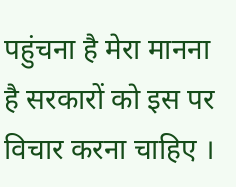पहुंचना है मेरा मानना है सरकारों को इस पर विचार करना चाहिए ।